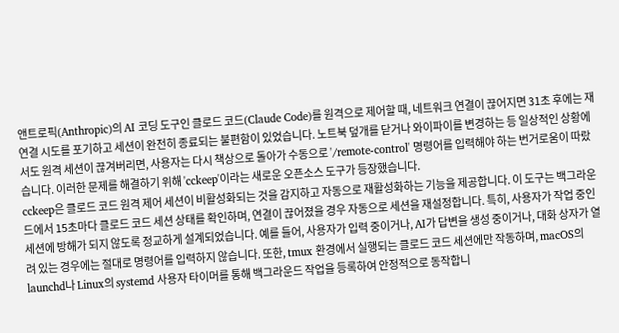앤트로픽(Anthropic)의 AI 코딩 도구인 클로드 코드(Claude Code)를 원격으로 제어할 때, 네트워크 연결이 끊어지면 31초 후에는 재연결 시도를 포기하고 세션이 완전히 종료되는 불편함이 있었습니다. 노트북 덮개를 닫거나 와이파이를 변경하는 등 일상적인 상황에서도 원격 세션이 끊겨버리면, 사용자는 다시 책상으로 돌아가 수동으로 '/remote-control' 명령어를 입력해야 하는 번거로움이 따랐습니다. 이러한 문제를 해결하기 위해 'cckeep'이라는 새로운 오픈소스 도구가 등장했습니다.
cckeep은 클로드 코드 원격 제어 세션이 비활성화되는 것을 감지하고 자동으로 재활성화하는 기능을 제공합니다. 이 도구는 백그라운드에서 15초마다 클로드 코드 세션 상태를 확인하며, 연결이 끊어졌을 경우 자동으로 세션을 재설정합니다. 특히, 사용자가 작업 중인 세션에 방해가 되지 않도록 정교하게 설계되었습니다. 예를 들어, 사용자가 입력 중이거나, AI가 답변을 생성 중이거나, 대화 상자가 열려 있는 경우에는 절대로 명령어를 입력하지 않습니다. 또한, tmux 환경에서 실행되는 클로드 코드 세션에만 작동하며, macOS의 launchd나 Linux의 systemd 사용자 타이머를 통해 백그라운드 작업을 등록하여 안정적으로 동작합니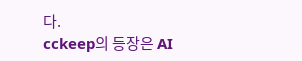다.
cckeep의 등장은 AI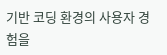기반 코딩 환경의 사용자 경험을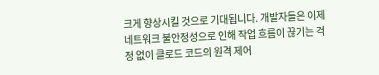크게 향상시킬 것으로 기대됩니다. 개발자들은 이제 네트워크 불안정성으로 인해 작업 흐름이 끊기는 걱정 없이 클로드 코드의 원격 제어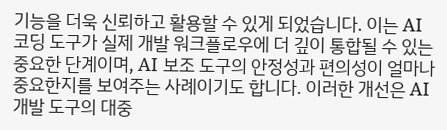기능을 더욱 신뢰하고 활용할 수 있게 되었습니다. 이는 AI 코딩 도구가 실제 개발 워크플로우에 더 깊이 통합될 수 있는 중요한 단계이며, AI 보조 도구의 안정성과 편의성이 얼마나 중요한지를 보여주는 사례이기도 합니다. 이러한 개선은 AI 개발 도구의 대중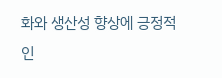화와 생산성 향상에 긍정적인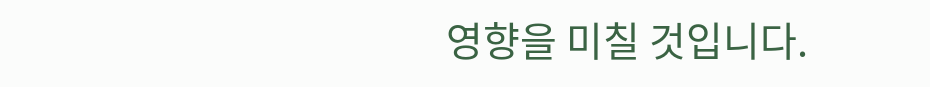영향을 미칠 것입니다.